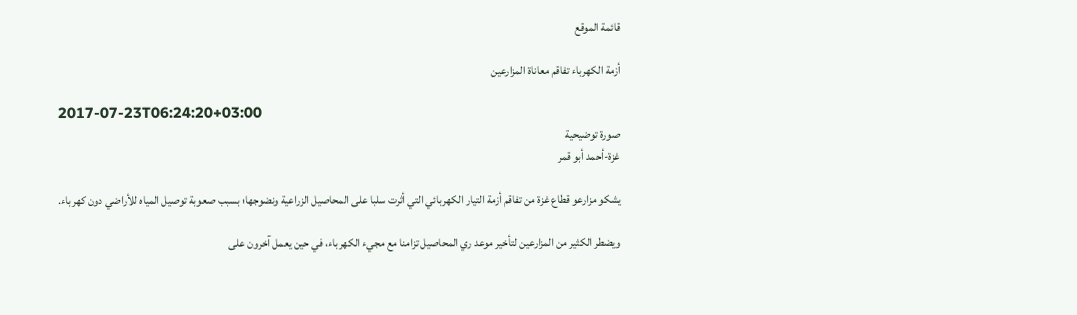قائمة الموقع

أزمة الكهرباء تفاقم معاناة المزارعين

2017-07-23T06:24:20+03:00
صورة توضيحية
غزة-أحمد أبو قمر

يشكو مزارعو قطاع غزة من تفاقم أزمة التيار الكهربائي التي أثرت سلبا على المحاصيل الزراعية ونضوجها؛ بسبب صعوبة توصيل المياه للأراضي دون كهرباء.

ويضطر الكثير من المزارعين لتأخير موعد ري المحاصيل تزامنا مع مجيء الكهرباء، في حين يعمل آخرون على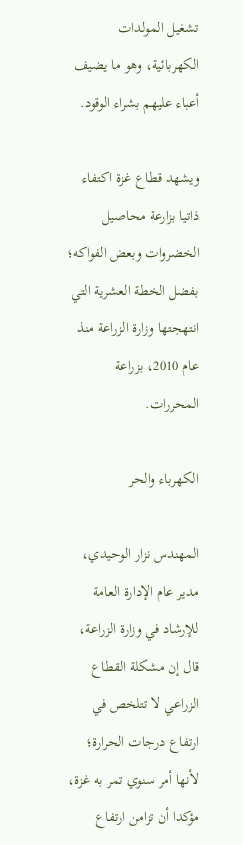تشغيل المولدات الكهربائية، وهو ما يضيف أعباء عليهم بشراء الوقود.

ويشهد قطاع غزة اكتفاء ذاتيا بزارعة محاصيل الخضروات وبعض الفواكه؛ بفضل الخطة العشرية التي انتهجتها وزارة الزراعة منذ عام 2010، بزراعة المحررات.

الكهرباء والحر

المهندس نزار الوحيدي، مدير عام الإدارة العامة للإرشاد في وزارة الزراعة، قال إن مشكلة القطاع الزراعي لا تتلخص في ارتفاع درجات الحرارة؛ لأنها أمر سنوي تمر به غزة، مؤكدا أن تزامن ارتفاع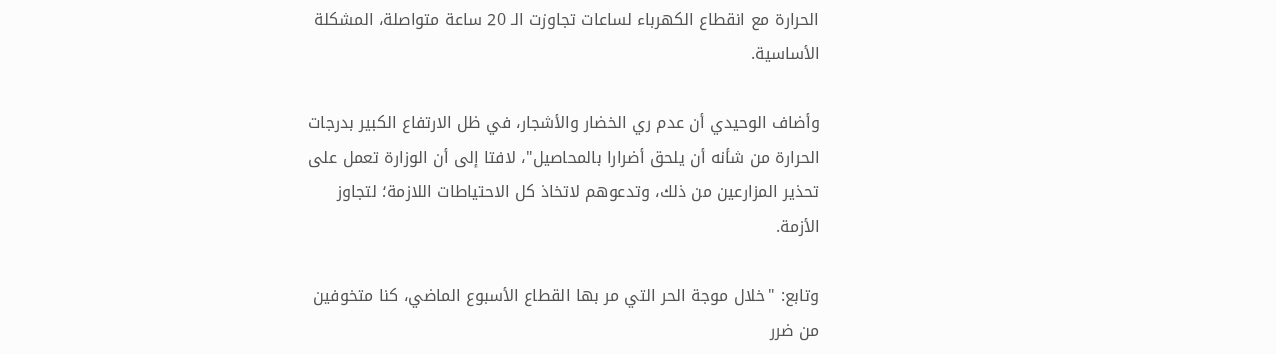الحرارة مع انقطاع الكهرباء لساعات تجاوزت الـ 20 ساعة متواصلة، المشكلة الأساسية.

وأضاف الوحيدي أن عدم ري الخضار والأشجار، في ظل الارتفاع الكبير بدرجات الحرارة من شأنه أن يلحق أضرارا بالمحاصيل"، لافتا إلى أن الوزارة تعمل على تحذير المزارعين من ذلك، وتدعوهم لاتخاذ كل الاحتياطات اللازمة؛ لتجاوز الأزمة.

وتابع: "خلال موجة الحر التي مر بها القطاع الأسبوع الماضي، كنا متخوفين من ضرر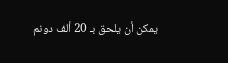يمكن أن يلحق بـ 20 ألف دونم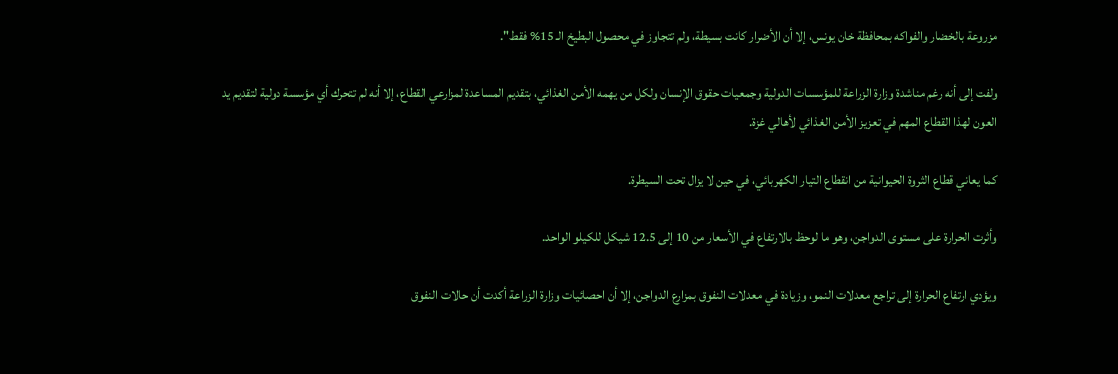مزروعة بالخضار والفواكه بمحافظة خان يونس، إلا أن الأضرار كانت بسيطة، ولم تتجاوز في محصول البطيخ الـ 15% فقط".

ولفت إلى أنه رغم مناشدة وزارة الزراعة للمؤسسات الدولية وجمعيات حقوق الإنسان ولكل من يهمه الأمن الغذائي، بتقديم المساعدة لمزارعي القطاع، إلا أنه لم تتحرك أي مؤسسة دولية لتقديم يد العون لهذا القطاع المهم في تعزيز الأمن الغذائي لأهالي غزة.

كما يعاني قطاع الثروة الحيوانية من انقطاع التيار الكهربائي، في حين لا يزال تحت السيطرة.

وأثرت الحرارة على مستوى الدواجن، وهو ما لوحظ بالارتفاع في الأسعار من 10 إلى 12.5 شيكل للكيلو الواحد.

ويؤدي ارتفاع الحرارة إلى تراجع معدلات النمو، وزيادة في معدلات النفوق بمزارع الدواجن، إلا أن احصائيات وزارة الزراعة أكدت أن حالات النفوق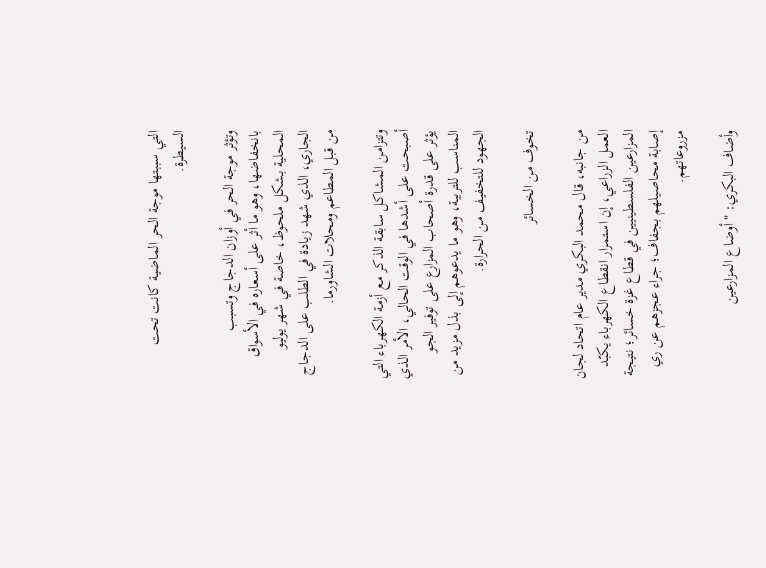التي سببتها موجة الحر الماضية كانت تحت السيطرة.

وتؤثر موجة الحر في أوزان الدجاج وتسبب بانخفاضها، وهو ما أثر على أسعاره في الأسواق المحلية بشكل ملحوظ، خاصة في شهر يوليو الجاري، الذي شهد زيادة في الطلب على الدجاج من قبل المطاعم ومحلات الشاورما.

وتتزامن المشاكل سابقة الذكر مع أزمة الكهرباء التي أصبحت على أشدها في الوقت الحالي، الأمر الذي يؤثر على قدرة أصحاب المزارع على توفير الجو المناسب للتربية، وهو ما يدعوهم إلى بذل مزيد من الجهود للتخفيف من الحرارة.

تخوف من الخسائر

من جانبه، قال محمد البكري مدير عام اتحاد لجان العمل الزراعي، إن استمرار انقطاع الكهرباء يكبّد المزارعين الفلسطينيين في قطاع غزة خسائر؛ نتيجة إصابة محاصيلهم بجفاف؛ جراء عجزهم عن ري مزروعاتهم.

وأضاف البكري: "أوضاع المزارعين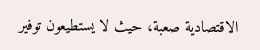الاقتصادية صعبة، حيث لا يستطيعون توفير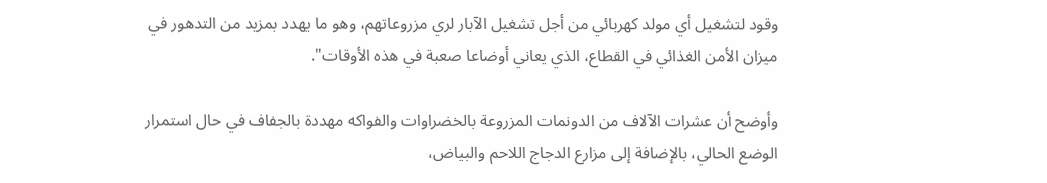وقود لتشغيل أي مولد كهربائي من أجل تشغيل الآبار لري مزروعاتهم، وهو ما يهدد بمزيد من التدهور في ميزان الأمن الغذائي في القطاع، الذي يعاني أوضاعا صعبة في هذه الأوقات".

وأوضح أن عشرات الآلاف من الدونمات المزروعة بالخضراوات والفواكه مهددة بالجفاف في حال استمرار الوضع الحالي، بالإضافة إلى مزارع الدجاج اللاحم والبياض،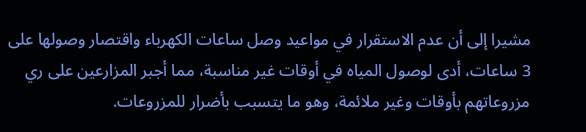مشيرا إلى أن عدم الاستقرار في مواعيد وصل ساعات الكهرباء واقتصار وصولها على 3 ساعات، أدى لوصول المياه في أوقات غير مناسبة، مما أجبر المزارعين على ري مزروعاتهم بأوقات وغير ملائمة، وهو ما يتسبب بأضرار للمزروعات.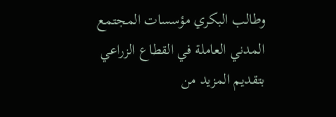وطالب البكري مؤسسات المجتمع المدني العاملة في القطاع الزراعي بتقديم المزيد من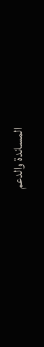المساندة والدعم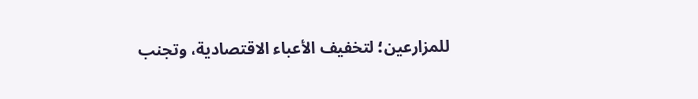للمزارعين؛ لتخفيف الأعباء الاقتصادية، وتجنب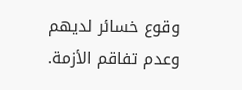وقوع خسائر لديهم وعدم تفاقم الأزمة.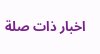اخبار ذات صلة